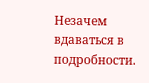Незачем вдаваться в подробности.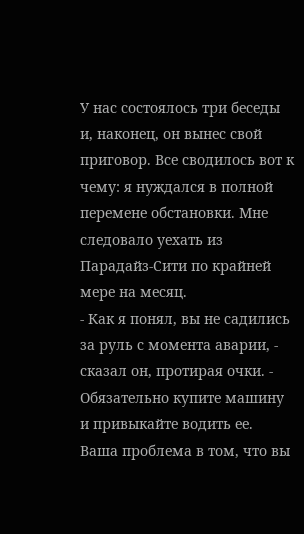У нас состоялось три беседы и, наконец, он вынес свой приговор. Все сводилось вот к чему: я нуждался в полной перемене обстановки. Мне следовало уехать из Парадайз-Сити по крайней мере на месяц.
- Как я понял, вы не садились за руль с момента аварии, - сказал он, протирая очки. - Обязательно купите машину и привыкайте водить ее. Ваша проблема в том, что вы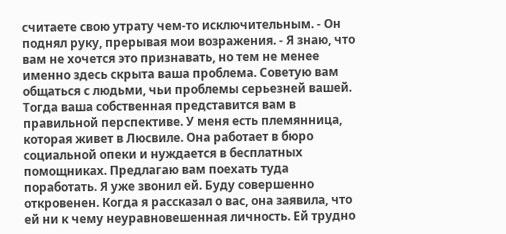считаете свою утрату чем-то исключительным. - Он поднял руку, прерывая мои возражения. - Я знаю, что вам не хочется это признавать, но тем не менее именно здесь скрыта ваша проблема. Советую вам общаться с людьми, чьи проблемы серьезней вашей. Тогда ваша собственная представится вам в правильной перспективе. У меня есть племянница, которая живет в Люсвиле. Она работает в бюро социальной опеки и нуждается в бесплатных помощниках. Предлагаю вам поехать туда поработать. Я уже звонил ей. Буду совершенно откровенен. Когда я рассказал о вас, она заявила, что ей ни к чему неуравновешенная личность. Ей трудно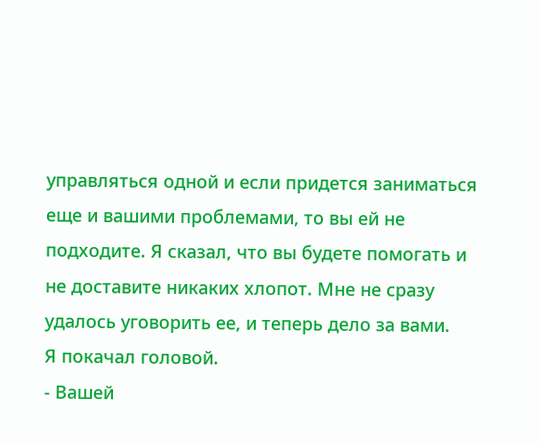управляться одной и если придется заниматься еще и вашими проблемами, то вы ей не подходите. Я сказал, что вы будете помогать и не доставите никаких хлопот. Мне не сразу удалось уговорить ее, и теперь дело за вами.
Я покачал головой.
- Вашей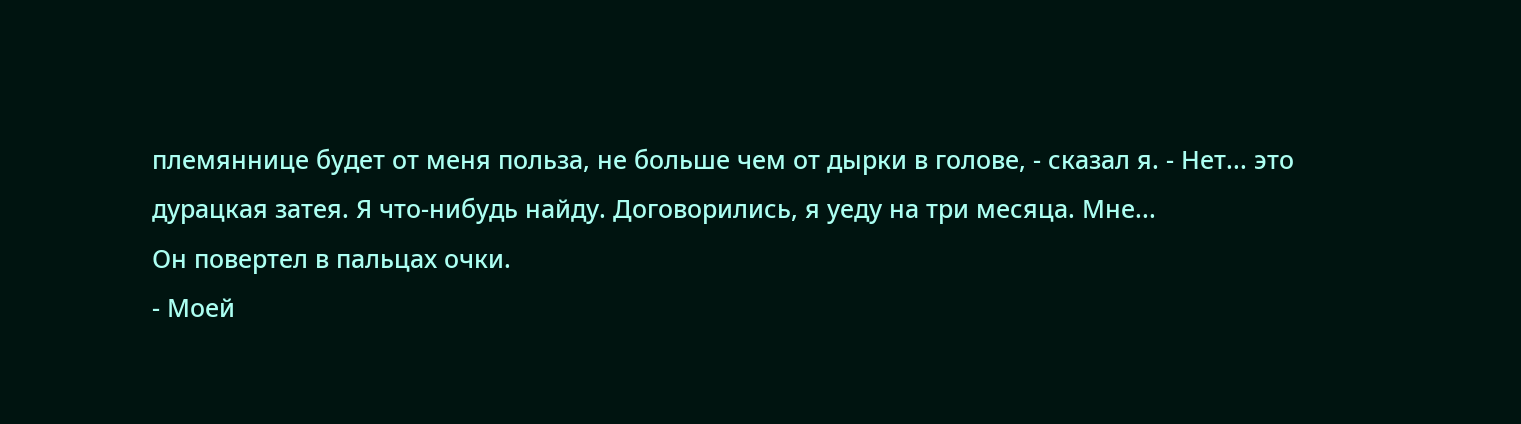племяннице будет от меня польза, не больше чем от дырки в голове, - сказал я. - Нет... это дурацкая затея. Я что-нибудь найду. Договорились, я уеду на три месяца. Мне...
Он повертел в пальцах очки.
- Моей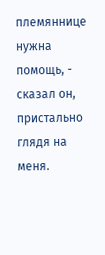племяннице нужна помощь, - сказал он, пристально глядя на меня.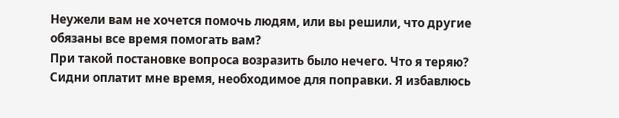Неужели вам не хочется помочь людям, или вы решили, что другие обязаны все время помогать вам?
При такой постановке вопроса возразить было нечего. Что я теряю? Сидни оплатит мне время, необходимое для поправки. Я избавлюсь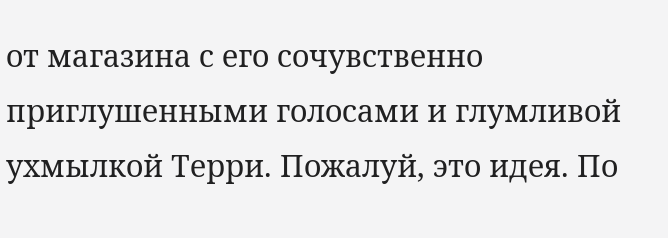от магазина с его сочувственно приглушенными голосами и глумливой ухмылкой Терри. Пожалуй, это идея. По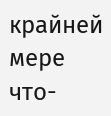крайней мере что-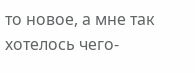то новое, а мне так хотелось чего-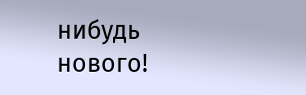нибудь нового!